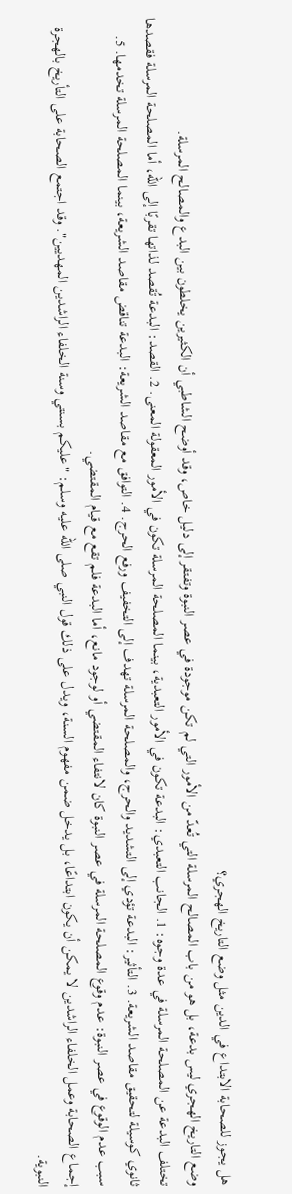هل يجوز للصحابة الابتداع في الدين مثل وضع التاريخ الهجري؟
وضع التاريخ الهجري ليس بدعة، بل هو من باب المصالح المرسلة التي تُعدّ من الأمور التي لم تكن موجودة في عصر النبوة وتفتقر إلى دليل خاص، وقد أوضح الشاطبي أن الكثيرين يخلطون بين البدع والمصالح المرسلة.
تختلف البدعة عن المصلحة المرسلة في عدة وجوه: 1. الجانب التعبدي: البدعة تكون في الأمور التعبدية، بينما المصلحة المرسلة تكون في الأمور المعقولة المعنى. 2. القصد: البدعة تُقصد لذاتها تقربًا إلى الله، أما المصلحة المرسلة فقصدها ثانوي كوسيلة لتحقيق مقاصد الشريعة. 3. التأثير: البدعة تؤدي إلى التشديد والحرج، والمصلحة المرسلة تهدف إلى التخفيف ورفع الحرج. 4. التوافق مع مقاصد الشريعة: البدعة تناقض مقاصد الشريعة، بينما المصلحة المرسلة تخدمها. 5. سبب عدم الوقوع في عصر النبوة: عدم وقوع المصلحة المرسلة في عصر النبوة كان لانتفاء المقتضي أو لوجود مانع، أما البدعة فلم تقع مع قيام المقتضي.
إجماع الصحابة وعمل الخلفاء الراشدين لا يمكن أن يكون ابتداعًا، بل يدخل ضمن مفهوم السنة، ويدل على ذلك قول النبي صلى الله عليه وسلم: "عليكم بسنتي وسنة الخلفاء الراشدين المهديين". وقد اجتمع الصحابة على التأريخ بالهجرة النبوية.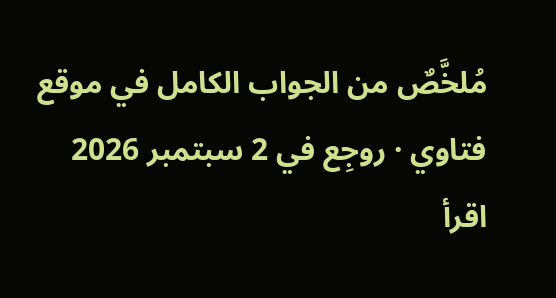مُلخَّصٌ من الجواب الكامل في موقع فتاوي · روجِع في 2 سبتمبر 2026
اقرأ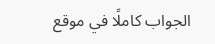الجواب كاملًا في موقع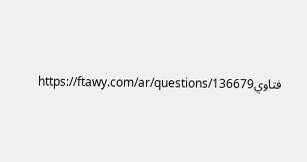فتاويhttps://ftawy.com/ar/questions/136679